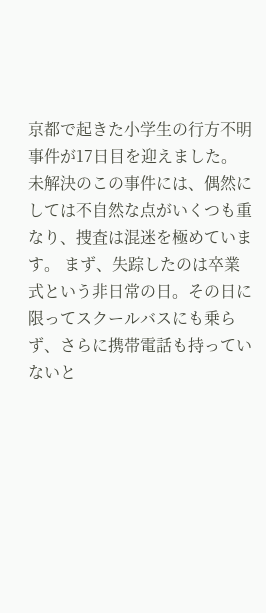京都で起きた小学生の行方不明事件が17日目を迎えました。未解決のこの事件には、偶然にしては不自然な点がいくつも重なり、捜査は混迷を極めています。 まず、失踪したのは卒業式という非日常の日。その日に限ってスクールバスにも乗らず、さらに携帯電話も持っていないと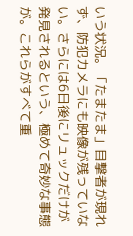いう状況。「たまたま」目撃者が現れず、防犯カメラにも映像が残っていない。さらには6日後にリュックだけが発見されるという、極めて奇妙な事態が。これらがすべて重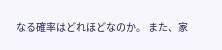なる確率はどれほどなのか。 また、家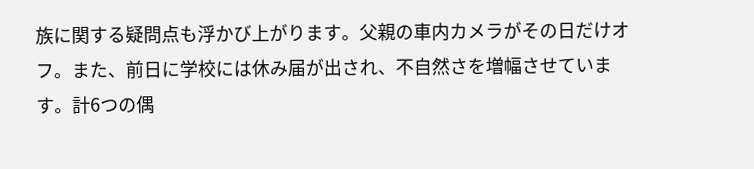族に関する疑問点も浮かび上がります。父親の車内カメラがその日だけオフ。また、前日に学校には休み届が出され、不自然さを増幅させています。計6つの偶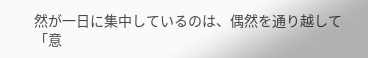然が一日に集中しているのは、偶然を通り越して「意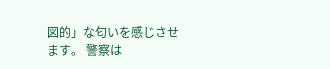図的」な匂いを感じさせます。 警察は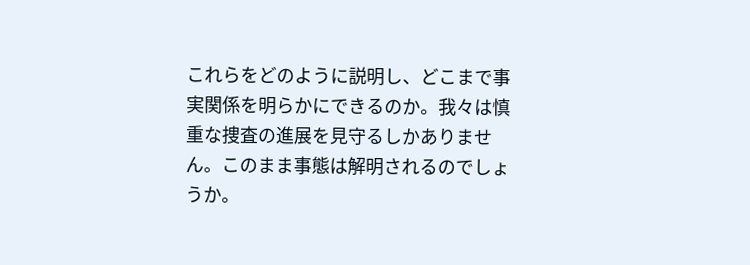これらをどのように説明し、どこまで事実関係を明らかにできるのか。我々は慎重な捜査の進展を見守るしかありません。このまま事態は解明されるのでしょうか。